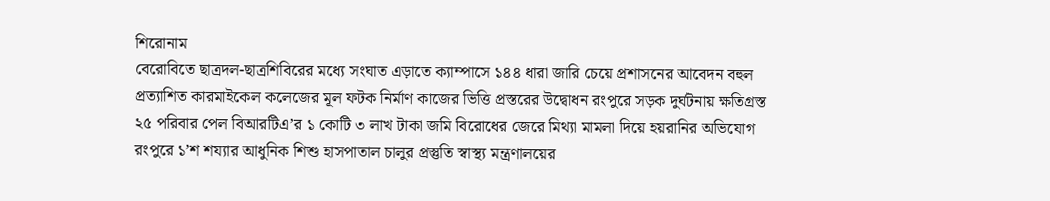শিরোনাম
বেরোবিতে ছাত্রদল-ছাত্রশিবিরের মধ্যে সংঘাত এড়াতে ক্যাম্পাসে ১৪৪ ধারা জারি চেয়ে প্রশাসনের আবেদন বহুল প্রত্যাশিত কারমাইকেল কলেজের মূল ফটক নির্মাণ কাজের ভিত্তি প্রস্তরের উদ্বোধন রংপুরে সড়ক দুর্ঘটনায় ক্ষতিগ্রস্ত ২৫ পরিবার পেল বিআরটিএ’র ১ কোটি ৩ লাখ টাকা জমি বিরোধের জেরে মিথ্যা মামলা দিয়ে হয়রানির অভিযোগ রংপুরে ১’শ শয্যার আধুনিক শিশু হাসপাতাল চালুর প্রস্তুতি স্বাস্থ্য মন্ত্রণালয়ের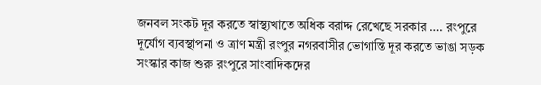জনবল সংকট দূর করতে স্বাস্থ্যখাতে অধিক বরাদ্দ রেখেছে সরকার …. রংপুরে দূর্যোগ ব্যবস্থাপনা ও ত্রাণ মন্ত্রী রংপুর নগরবাসীর ভোগান্তি দূর করতে ভাঙা সড়ক সংস্কার কাজ শুরু রংপুরে সাংবাদিকদের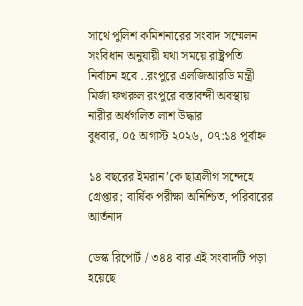সাথে পুলিশ কমিশনারের সংবাদ সম্মেলন সংবিধান অনুযায়ী যথা সময়ে রাষ্ট্রপতি নির্বাচন হবে ..রংপুরে এলজিআরডি মন্ত্রী মির্জা ফখরুল রংপুরে বস্তাবন্দী অবস্থায় নারীর অর্ধগলিত লাশ উদ্ধার
বুধবার, ০৫ অগাস্ট ২০২৬, ০৭:১৪ পূর্বাহ্ন

১৪ বছরের ইমরান’কে ছাত্রলীগ সন্দেহে গ্রেপ্তার; বার্ষিক পরীক্ষা অনিশ্চিত, পরিবারের আর্তনাদ

ডেস্ক রিপোর্ট / ৩৪৪ বার এই সংবাদটি পড়া হয়েছে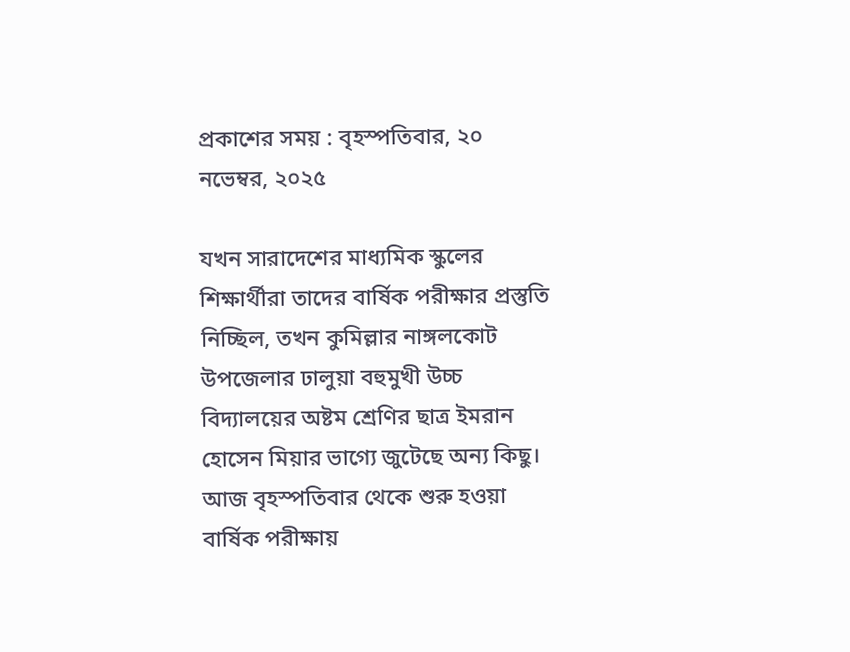প্রকাশের সময় : বৃহস্পতিবার, ২০ নভেম্বর, ২০২৫

যখন সারাদেশের মাধ্যমিক স্কুলের শিক্ষার্থীরা তাদের বার্ষিক পরীক্ষার প্রস্তুতি নিচ্ছিল, তখন কুমিল্লার নাঙ্গলকোট উপজেলার ঢালুয়া বহুমুখী উচ্চ বিদ্যালয়ের অষ্টম শ্রেণির ছাত্র ইমরান হোসেন মিয়ার ভাগ্যে জুটেছে অন্য কিছু। আজ বৃহস্পতিবার থেকে শুরু হওয়া বার্ষিক পরীক্ষায়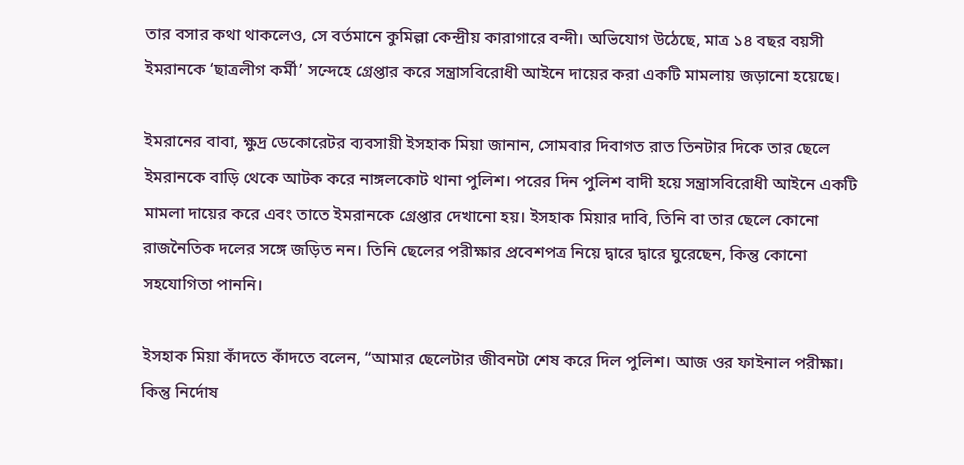তার বসার কথা থাকলেও, সে বর্তমানে কুমিল্লা কেন্দ্রীয় কারাগারে বন্দী। অভিযোগ উঠেছে, মাত্র ১৪ বছর বয়সী ইমরানকে ‘ছাত্রলীগ কর্মী’ সন্দেহে গ্রেপ্তার করে সন্ত্রাসবিরোধী আইনে দায়ের করা একটি মামলায় জড়ানো হয়েছে।

ইমরানের বাবা, ক্ষুদ্র ডেকোরেটর ব্যবসায়ী ইসহাক মিয়া জানান, সোমবার দিবাগত রাত তিনটার দিকে তার ছেলে ইমরানকে বাড়ি থেকে আটক করে নাঙ্গলকোট থানা পুলিশ। পরের দিন পুলিশ বাদী হয়ে সন্ত্রাসবিরোধী আইনে একটি মামলা দায়ের করে এবং তাতে ইমরানকে গ্রেপ্তার দেখানো হয়। ইসহাক মিয়ার দাবি, তিনি বা তার ছেলে কোনো রাজনৈতিক দলের সঙ্গে জড়িত নন। তিনি ছেলের পরীক্ষার প্রবেশপত্র নিয়ে দ্বারে দ্বারে ঘুরেছেন, কিন্তু কোনো সহযোগিতা পাননি।

ইসহাক মিয়া কাঁদতে কাঁদতে বলেন, “আমার ছেলেটার জীবনটা শেষ করে দিল পুলিশ। আজ ওর ফাইনাল পরীক্ষা। কিন্তু নির্দোষ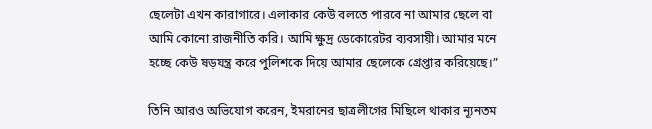ছেলেটা এখন কারাগারে। এলাকার কেউ বলতে পারবে না আমার ছেলে বা আমি কোনো রাজনীতি করি। আমি ক্ষুদ্র ডেকোরেটর ব্যবসায়ী। আমার মনে হচ্ছে কেউ ষড়যন্ত্র করে পুলিশকে দিয়ে আমার ছেলেকে গ্রেপ্তার করিয়েছে।”

তিনি আরও অভিযোগ করেন, ইমরানের ছাত্রলীগের মিছিলে থাকার ন্যূনতম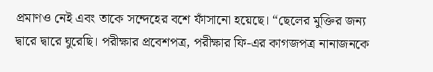প্রমাণও নেই এবং তাকে সন্দেহের বশে ফাঁসানো হয়েছে। “ছেলের মুক্তির জন্য দ্বারে দ্বারে ঘুরেছি। পরীক্ষার প্রবেশপত্র, পরীক্ষার ফি-এর কাগজপত্র নানাজনকে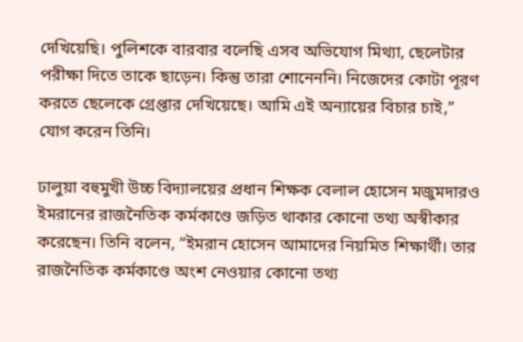দেখিয়েছি। পুলিশকে বারবার বলেছি এসব অভিযোগ মিথ্যা, ছেলেটার পরীক্ষা দিতে তাকে ছাড়েন। কিন্তু তারা শোনেননি। নিজেদের কোটা পূরণ করতে ছেলেকে গ্রেপ্তার দেখিয়েছে। আমি এই অন্যায়ের বিচার চাই,” যোগ করেন তিনি।

ঢালুয়া বহুমুখী উচ্চ বিদ্যালয়ের প্রধান শিক্ষক বেলাল হোসেন মজুমদারও ইমরানের রাজনৈতিক কর্মকাণ্ডে জড়িত থাকার কোনো তথ্য অস্বীকার করেছেন। তিনি বলেন, “ইমরান হোসেন আমাদের নিয়মিত শিক্ষার্থী। তার রাজনৈতিক কর্মকাণ্ডে অংশ নেওয়ার কোনো তথ্য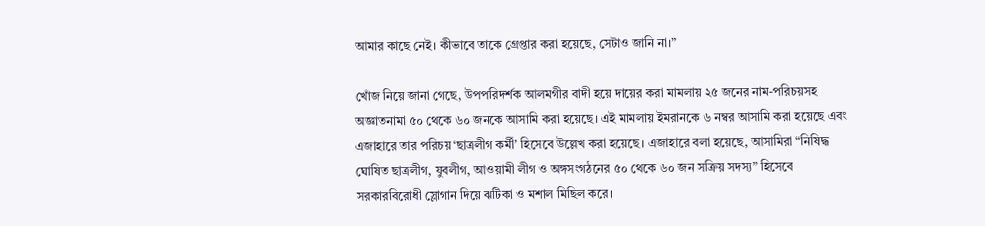আমার কাছে নেই। কীভাবে তাকে গ্রেপ্তার করা হয়েছে, সেটাও জানি না।”

খোঁজ নিয়ে জানা গেছে, উপপরিদর্শক আলমগীর বাদী হয়ে দায়ের করা মামলায় ২৫ জনের নাম-পরিচয়সহ অজ্ঞাতনামা ৫০ থেকে ৬০ জনকে আসামি করা হয়েছে। এই মামলায় ইমরানকে ৬ নম্বর আসামি করা হয়েছে এবং এজাহারে তার পরিচয় ‘ছাত্রলীগ কর্মী’ হিসেবে উল্লেখ করা হয়েছে। এজাহারে বলা হয়েছে, আসামিরা “নিষিদ্ধ ঘোষিত ছাত্রলীগ, যুবলীগ, আওয়ামী লীগ ও অঙ্গসংগঠনের ৫০ থেকে ৬০ জন সক্রিয় সদস্য” হিসেবে সরকারবিরোধী স্লোগান দিয়ে ঝটিকা ও মশাল মিছিল করে।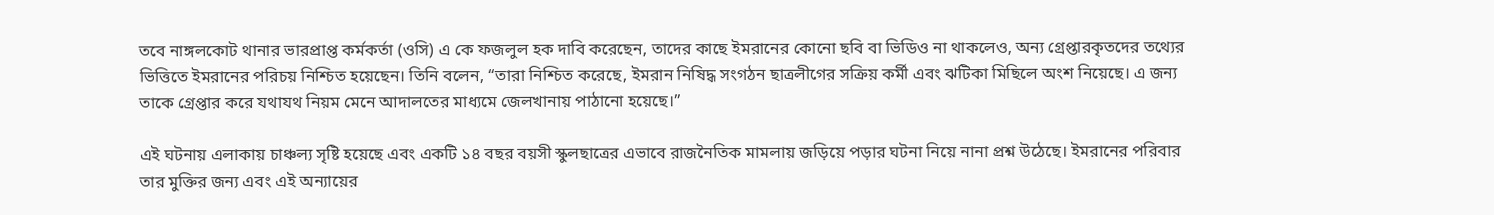তবে নাঙ্গলকোট থানার ভারপ্রাপ্ত কর্মকর্তা (ওসি) এ কে ফজলুল হক দাবি করেছেন, তাদের কাছে ইমরানের কোনো ছবি বা ভিডিও না থাকলেও, অন্য গ্রেপ্তারকৃতদের তথ্যের ভিত্তিতে ইমরানের পরিচয় নিশ্চিত হয়েছেন। তিনি বলেন, “তারা নিশ্চিত করেছে, ইমরান নিষিদ্ধ সংগঠন ছাত্রলীগের সক্রিয় কর্মী এবং ঝটিকা মিছিলে অংশ নিয়েছে। এ জন্য তাকে গ্রেপ্তার করে যথাযথ নিয়ম মেনে আদালতের মাধ্যমে জেলখানায় পাঠানো হয়েছে।”

এই ঘটনায় এলাকায় চাঞ্চল্য সৃষ্টি হয়েছে এবং একটি ১৪ বছর বয়সী স্কুলছাত্রের এভাবে রাজনৈতিক মামলায় জড়িয়ে পড়ার ঘটনা নিয়ে নানা প্রশ্ন উঠেছে। ইমরানের পরিবার তার মুক্তির জন্য এবং এই অন্যায়ের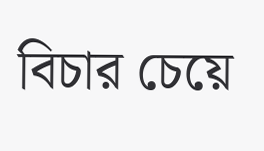বিচার চেয়ে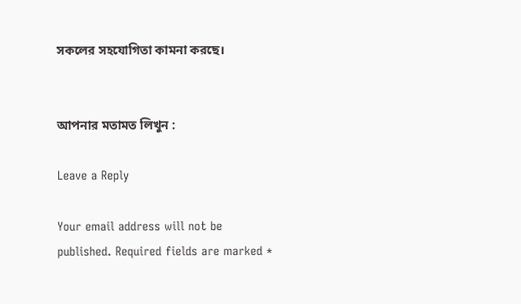সকলের সহযোগিতা কামনা করছে।


আপনার মতামত লিখুন :

Leave a Reply

Your email address will not be published. Required fields are marked *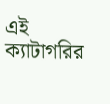এই ক্যাটাগরির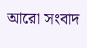আরো সংবাদ